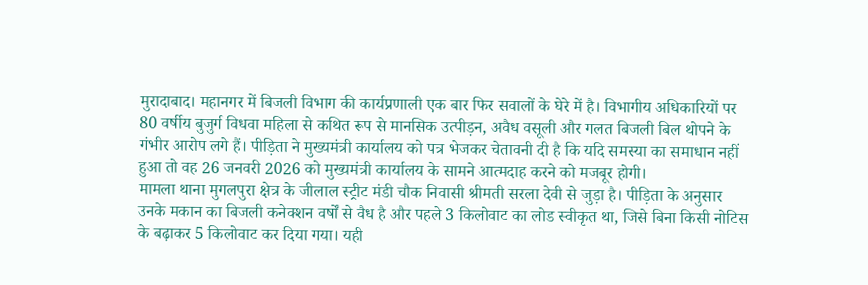मुरादाबाद। महानगर में बिजली विभाग की कार्यप्रणाली एक बार फिर सवालों के घेरे में है। विभागीय अधिकारियों पर 80 वर्षीय बुजुर्ग विधवा महिला से कथित रूप से मानसिक उत्पीड़न, अवैध वसूली और गलत बिजली बिल थोपने के गंभीर आरोप लगे हैं। पीड़िता ने मुख्यमंत्री कार्यालय को पत्र भेजकर चेतावनी दी है कि यदि समस्या का समाधान नहीं हुआ तो वह 26 जनवरी 2026 को मुख्यमंत्री कार्यालय के सामने आत्मदाह करने को मजबूर होगी।
मामला थाना मुगलपुरा क्षेत्र के जीलाल स्ट्रीट मंडी चौक निवासी श्रीमती सरला देवी से जुड़ा है। पीड़िता के अनुसार उनके मकान का बिजली कनेक्शन वर्षों से वैध है और पहले 3 किलोवाट का लोड स्वीकृत था, जिसे बिना किसी नोटिस के बढ़ाकर 5 किलोवाट कर दिया गया। यही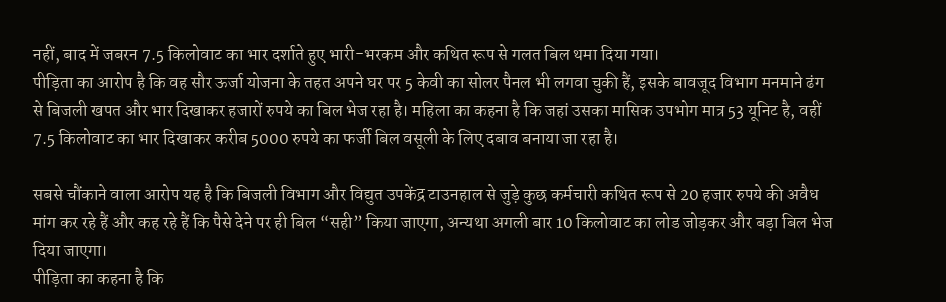नहीं, बाद में जबरन 7.5 किलोवाट का भार दर्शाते हुए भारी-भरकम और कथित रूप से गलत बिल थमा दिया गया।
पीड़िता का आरोप है कि वह सौर ऊर्जा योजना के तहत अपने घर पर 5 केवी का सोलर पैनल भी लगवा चुकी हैं, इसके बावजूद विभाग मनमाने ढंग से बिजली खपत और भार दिखाकर हजारों रुपये का बिल भेज रहा है। महिला का कहना है कि जहां उसका मासिक उपभोग मात्र 53 यूनिट है, वहीं 7.5 किलोवाट का भार दिखाकर करीब 5000 रुपये का फर्जी बिल वसूली के लिए दबाव बनाया जा रहा है।

सबसे चौंकाने वाला आरोप यह है कि बिजली विभाग और विद्युत उपकेंद्र टाउनहाल से जुड़े कुछ कर्मचारी कथित रूप से 20 हजार रुपये की अवैध मांग कर रहे हैं और कह रहे हैं कि पैसे देने पर ही बिल “सही” किया जाएगा, अन्यथा अगली बार 10 किलोवाट का लोड जोड़कर और बड़ा बिल भेज दिया जाएगा।
पीड़िता का कहना है कि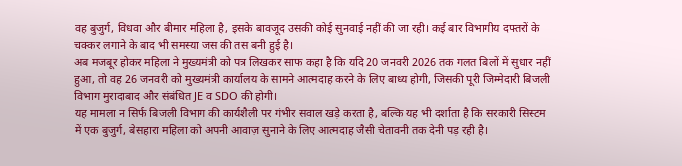वह बुजुर्ग, विधवा और बीमार महिला है, इसके बावजूद उसकी कोई सुनवाई नहीं की जा रही। कई बार विभागीय दफ्तरों के चक्कर लगाने के बाद भी समस्या जस की तस बनी हुई है।
अब मजबूर होकर महिला ने मुख्यमंत्री को पत्र लिखकर साफ कहा है कि यदि 20 जनवरी 2026 तक गलत बिलों में सुधार नहीं हुआ, तो वह 26 जनवरी को मुख्यमंत्री कार्यालय के सामने आत्मदाह करने के लिए बाध्य होगी, जिसकी पूरी जिम्मेदारी बिजली विभाग मुरादाबाद और संबंधित JE व SDO की होगी।
यह मामला न सिर्फ बिजली विभाग की कार्यशैली पर गंभीर सवाल खड़े करता है, बल्कि यह भी दर्शाता है कि सरकारी सिस्टम में एक बुजुर्ग, बेसहारा महिला को अपनी आवाज़ सुनाने के लिए आत्मदाह जैसी चेतावनी तक देनी पड़ रही है।